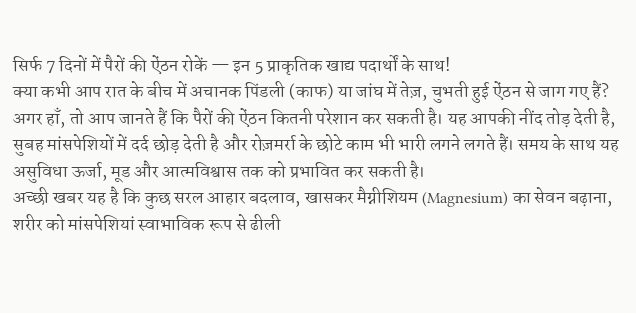सिर्फ 7 दिनों में पैरों की ऐंठन रोकें — इन 5 प्राकृतिक खाद्य पदार्थों के साथ!
क्या कभी आप रात के बीच में अचानक पिंडली (काफ) या जांघ में तेज़, चुभती हुई ऐंठन से जाग गए हैं? अगर हाँ, तो आप जानते हैं कि पैरों की ऐंठन कितनी परेशान कर सकती है। यह आपकी नींद तोड़ देती है, सुबह मांसपेशियों में दर्द छोड़ देती है और रोज़मर्रा के छोटे काम भी भारी लगने लगते हैं। समय के साथ यह असुविधा ऊर्जा, मूड और आत्मविश्वास तक को प्रभावित कर सकती है।
अच्छी खबर यह है कि कुछ सरल आहार बदलाव, खासकर मैग्नीशियम (Magnesium) का सेवन बढ़ाना, शरीर को मांसपेशियां स्वाभाविक रूप से ढीली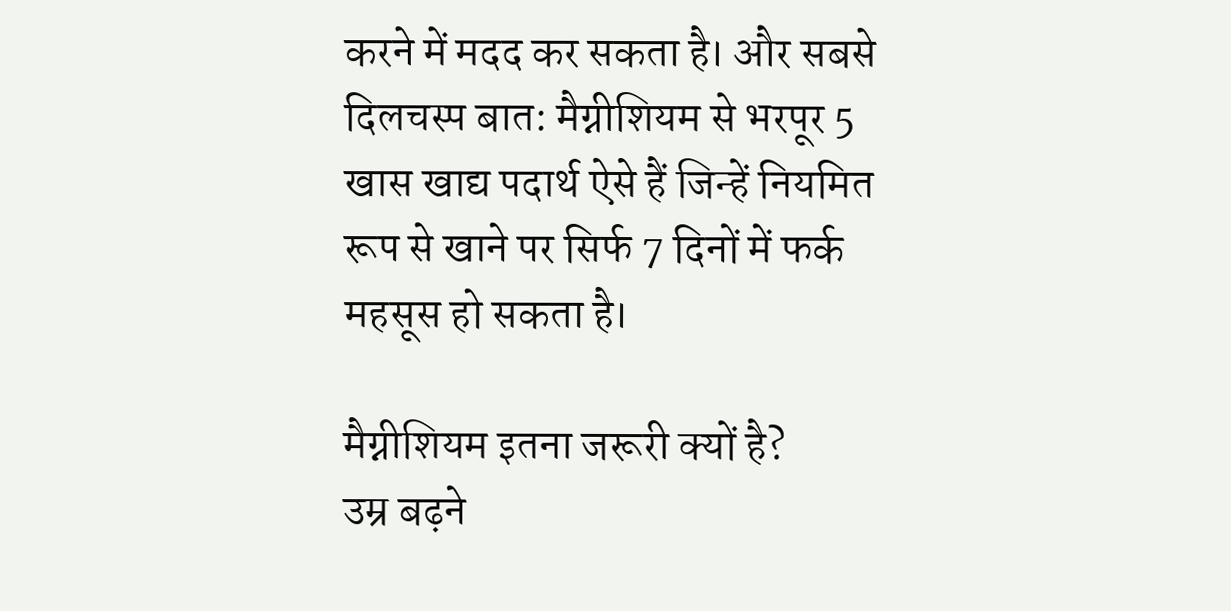करने में मदद कर सकता है। और सबसे दिलचस्प बात: मैग्नीशियम से भरपूर 5 खास खाद्य पदार्थ ऐसे हैं जिन्हें नियमित रूप से खाने पर सिर्फ 7 दिनों में फर्क महसूस हो सकता है।

मैग्नीशियम इतना जरूरी क्यों है?
उम्र बढ़ने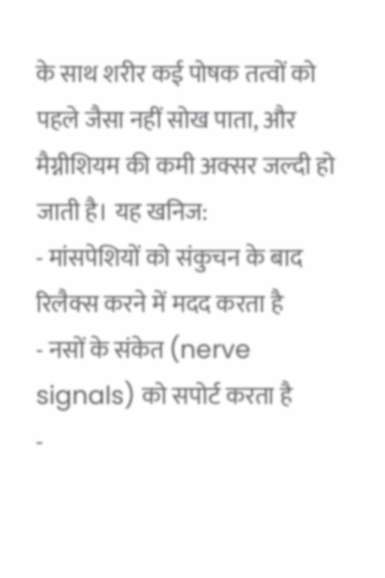के साथ शरीर कई पोषक तत्वों को पहले जैसा नहीं सोख पाता, और मैग्नीशियम की कमी अक्सर जल्दी हो जाती है। यह खनिज:
- मांसपेशियों को संकुचन के बाद रिलैक्स करने में मदद करता है
- नसों के संकेत (nerve signals) को सपोर्ट करता है
-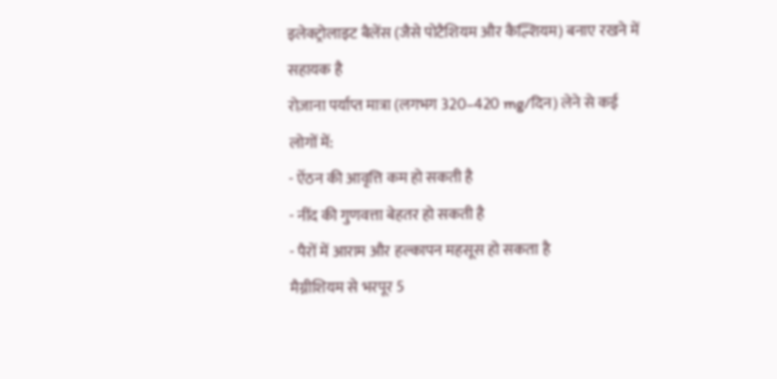इलेक्ट्रोलाइट बैलेंस (जैसे पोटैशियम और कैल्शियम) बनाए रखने में सहायक है
रोज़ाना पर्याप्त मात्रा (लगभग 320–420 mg/दिन) लेने से कई लोगों में:
- ऐंठन की आवृत्ति कम हो सकती है
- नींद की गुणवत्ता बेहतर हो सकती है
- पैरों में आराम और हल्कापन महसूस हो सकता है
मैग्नीशियम से भरपूर 5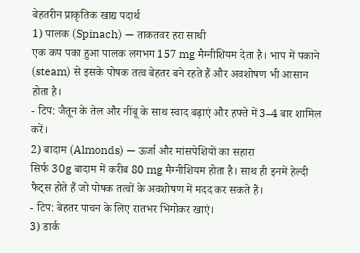बेहतरीन प्राकृतिक खाद्य पदार्थ
1) पालक (Spinach) — ताकतवर हरा साथी
एक कप पका हुआ पालक लगभग 157 mg मैग्नीशियम देता है। भाप में पकाने (steam) से इसके पोषक तत्व बेहतर बने रहते हैं और अवशोषण भी आसान होता है।
- टिप: जैतून के तेल और नींबू के साथ स्वाद बढ़ाएं और हफ्ते में 3–4 बार शामिल करें।
2) बादाम (Almonds) — ऊर्जा और मांसपेशियों का सहारा
सिर्फ 30g बादाम में करीब 80 mg मैग्नीशियम होता है। साथ ही इनमें हेल्दी फैट्स होते हैं जो पोषक तत्वों के अवशोषण में मदद कर सकते हैं।
- टिप: बेहतर पाचन के लिए रातभर भिगोकर खाएं।
3) डार्क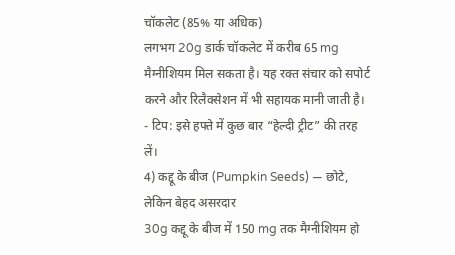चॉकलेट (85% या अधिक)
लगभग 20g डार्क चॉकलेट में करीब 65 mg मैग्नीशियम मिल सकता है। यह रक्त संचार को सपोर्ट करने और रिलैक्सेशन में भी सहायक मानी जाती है।
- टिप: इसे हफ्ते में कुछ बार “हेल्दी ट्रीट” की तरह लें।
4) कद्दू के बीज (Pumpkin Seeds) — छोटे, लेकिन बेहद असरदार
30g कद्दू के बीज में 150 mg तक मैग्नीशियम हो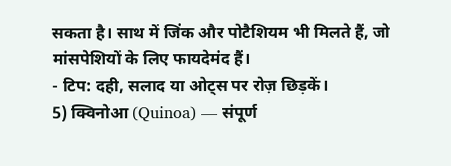सकता है। साथ में जिंक और पोटैशियम भी मिलते हैं, जो मांसपेशियों के लिए फायदेमंद हैं।
- टिप: दही, सलाद या ओट्स पर रोज़ छिड़कें।
5) क्विनोआ (Quinoa) — संपूर्ण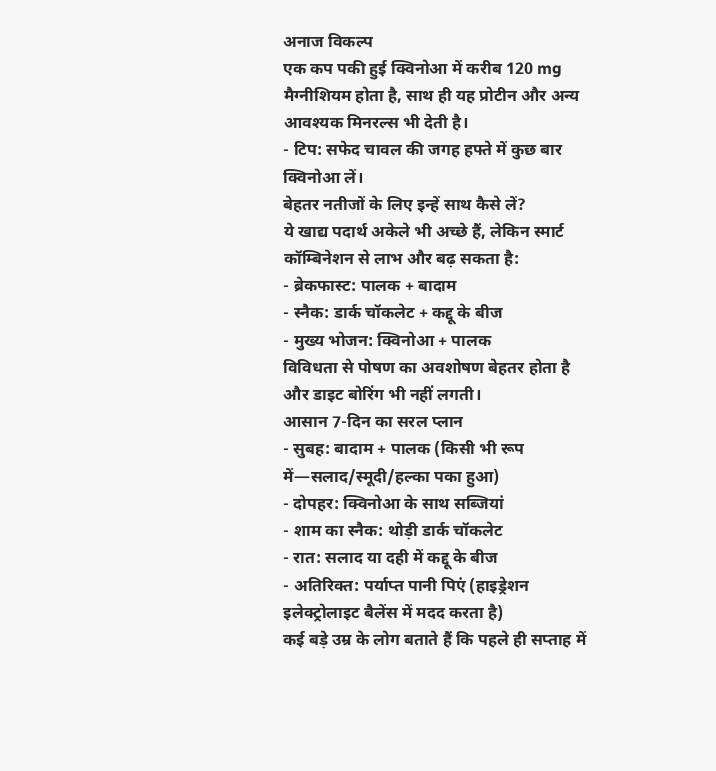अनाज विकल्प
एक कप पकी हुई क्विनोआ में करीब 120 mg मैग्नीशियम होता है, साथ ही यह प्रोटीन और अन्य आवश्यक मिनरल्स भी देती है।
- टिप: सफेद चावल की जगह हफ्ते में कुछ बार क्विनोआ लें।
बेहतर नतीजों के लिए इन्हें साथ कैसे लें?
ये खाद्य पदार्थ अकेले भी अच्छे हैं, लेकिन स्मार्ट कॉम्बिनेशन से लाभ और बढ़ सकता है:
- ब्रेकफास्ट: पालक + बादाम
- स्नैक: डार्क चॉकलेट + कद्दू के बीज
- मुख्य भोजन: क्विनोआ + पालक
विविधता से पोषण का अवशोषण बेहतर होता है और डाइट बोरिंग भी नहीं लगती।
आसान 7-दिन का सरल प्लान
- सुबह: बादाम + पालक (किसी भी रूप में—सलाद/स्मूदी/हल्का पका हुआ)
- दोपहर: क्विनोआ के साथ सब्जियां
- शाम का स्नैक: थोड़ी डार्क चॉकलेट
- रात: सलाद या दही में कद्दू के बीज
- अतिरिक्त: पर्याप्त पानी पिएं (हाइड्रेशन इलेक्ट्रोलाइट बैलेंस में मदद करता है)
कई बड़े उम्र के लोग बताते हैं कि पहले ही सप्ताह में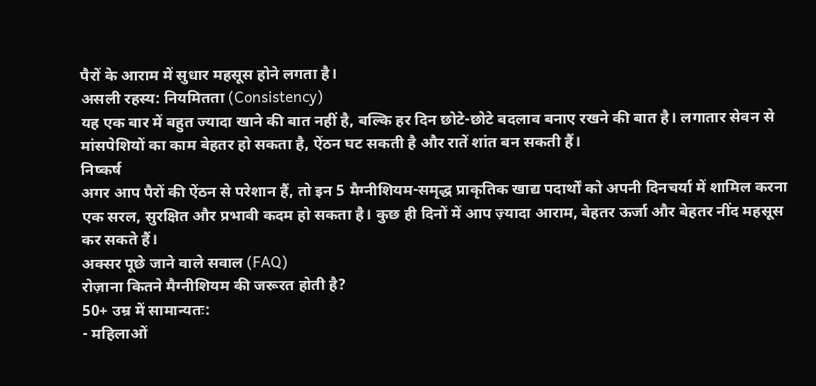पैरों के आराम में सुधार महसूस होने लगता है।
असली रहस्य: नियमितता (Consistency)
यह एक बार में बहुत ज्यादा खाने की बात नहीं है, बल्कि हर दिन छोटे-छोटे बदलाव बनाए रखने की बात है। लगातार सेवन से मांसपेशियों का काम बेहतर हो सकता है, ऐंठन घट सकती है और रातें शांत बन सकती हैं।
निष्कर्ष
अगर आप पैरों की ऐंठन से परेशान हैं, तो इन 5 मैग्नीशियम-समृद्ध प्राकृतिक खाद्य पदार्थों को अपनी दिनचर्या में शामिल करना एक सरल, सुरक्षित और प्रभावी कदम हो सकता है। कुछ ही दिनों में आप ज़्यादा आराम, बेहतर ऊर्जा और बेहतर नींद महसूस कर सकते हैं।
अक्सर पूछे जाने वाले सवाल (FAQ)
रोज़ाना कितने मैग्नीशियम की जरूरत होती है?
50+ उम्र में सामान्यतः:
- महिलाओं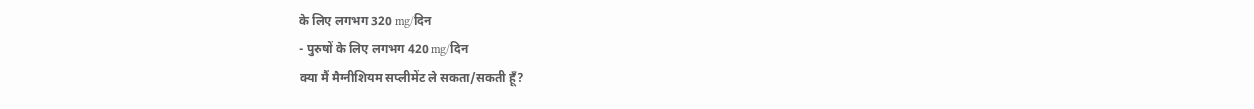के लिए लगभग 320 mg/दिन
- पुरुषों के लिए लगभग 420 mg/दिन
क्या मैं मैग्नीशियम सप्लीमेंट ले सकता/सकती हूँ?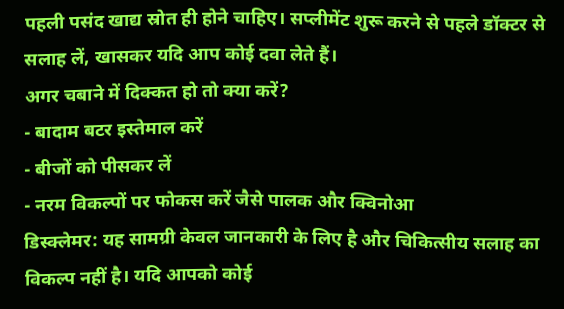पहली पसंद खाद्य स्रोत ही होने चाहिए। सप्लीमेंट शुरू करने से पहले डॉक्टर से सलाह लें, खासकर यदि आप कोई दवा लेते हैं।
अगर चबाने में दिक्कत हो तो क्या करें?
- बादाम बटर इस्तेमाल करें
- बीजों को पीसकर लें
- नरम विकल्पों पर फोकस करें जैसे पालक और क्विनोआ
डिस्क्लेमर: यह सामग्री केवल जानकारी के लिए है और चिकित्सीय सलाह का विकल्प नहीं है। यदि आपको कोई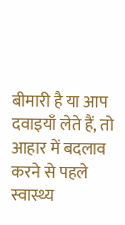बीमारी है या आप दवाइयाँ लेते हैं, तो आहार में बदलाव करने से पहले स्वास्थ्य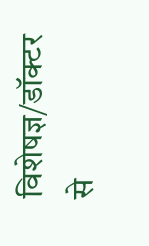विशेषज्ञ/डॉक्टर से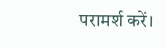परामर्श करें।